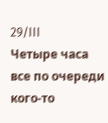29/III
Четыре часа все по очереди кого-то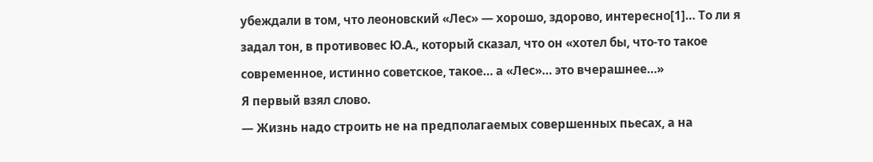убеждали в том, что леоновский «Лес» — хорошо, здорово, интересно[1]… То ли я задал тон, в противовес Ю.А., который сказал, что он «хотел бы, что-то такое современное, истинно советское, такое… а «Лес»… это вчерашнее…»
Я первый взял слово.
— Жизнь надо строить не на предполагаемых совершенных пьесах, а на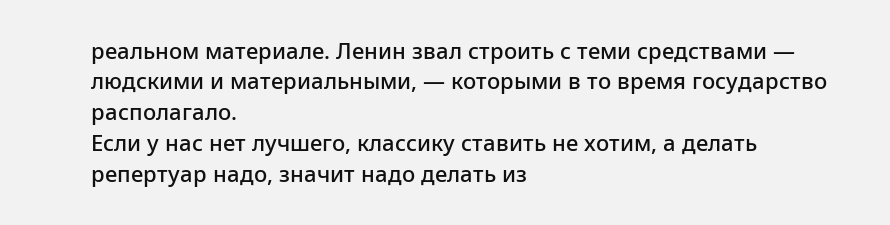реальном материале. Ленин звал строить с теми средствами — людскими и материальными, — которыми в то время государство располагало.
Если у нас нет лучшего, классику ставить не хотим, а делать репертуар надо, значит надо делать из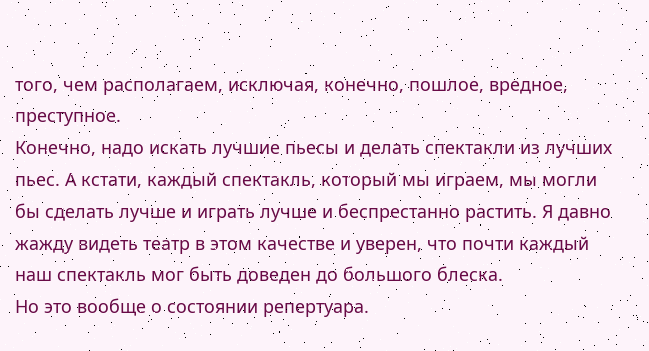того, чем располагаем, исключая, конечно, пошлое, вредное, преступное.
Конечно, надо искать лучшие пьесы и делать спектакли из лучших пьес. А кстати, каждый спектакль, который мы играем, мы могли бы сделать лучше и играть лучше и беспрестанно растить. Я давно жажду видеть театр в этом качестве и уверен, что почти каждый наш спектакль мог быть доведен до большого блеска.
Но это вообще о состоянии репертуара.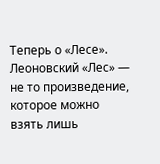Теперь о «Лесе».
Леоновский «Лес» — не то произведение, которое можно взять лишь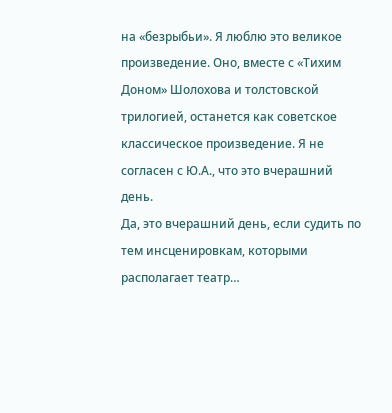на «безрыбьи». Я люблю это великое произведение. Оно, вместе с «Тихим Доном» Шолохова и толстовской трилогией, останется как советское классическое произведение. Я не согласен с Ю.А., что это вчерашний день.
Да, это вчерашний день, если судить по тем инсценировкам, которыми располагает театр…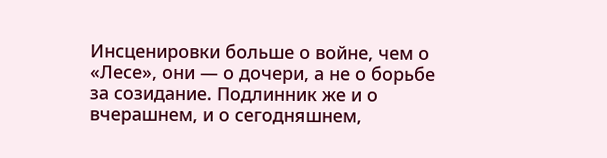Инсценировки больше о войне, чем о «Лесе», они — о дочери, а не о борьбе за созидание. Подлинник же и о вчерашнем, и о сегодняшнем,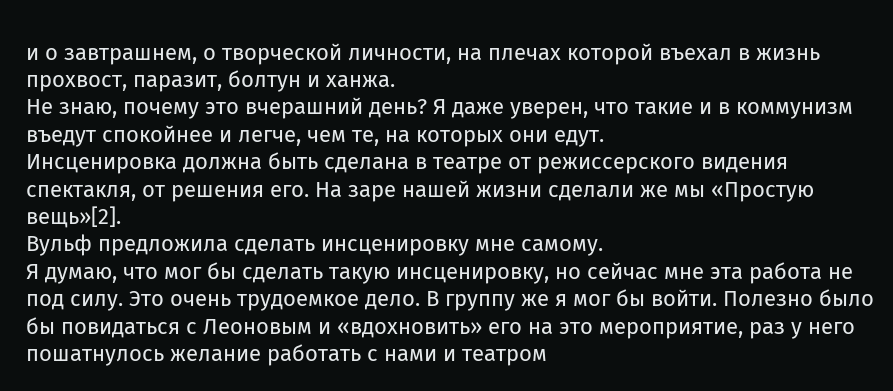и о завтрашнем, о творческой личности, на плечах которой въехал в жизнь прохвост, паразит, болтун и ханжа.
Не знаю, почему это вчерашний день? Я даже уверен, что такие и в коммунизм въедут спокойнее и легче, чем те, на которых они едут.
Инсценировка должна быть сделана в театре от режиссерского видения спектакля, от решения его. На заре нашей жизни сделали же мы «Простую вещь»[2].
Вульф предложила сделать инсценировку мне самому.
Я думаю, что мог бы сделать такую инсценировку, но сейчас мне эта работа не под силу. Это очень трудоемкое дело. В группу же я мог бы войти. Полезно было бы повидаться с Леоновым и «вдохновить» его на это мероприятие, раз у него пошатнулось желание работать с нами и театром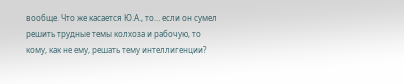вообще. Что же касается Ю.А., то… если он сумел решить трудные темы колхоза и рабочую, то кому, как не ему, решать тему интеллигенции?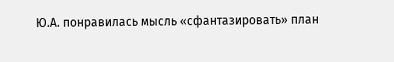Ю.А. понравилась мысль «сфантазировать» план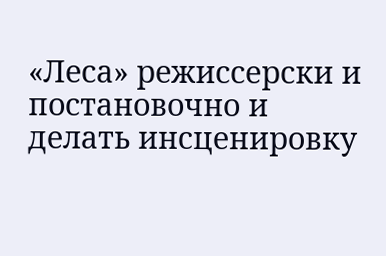«Леса» режиссерски и постановочно и делать инсценировку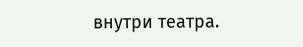внутри театра.